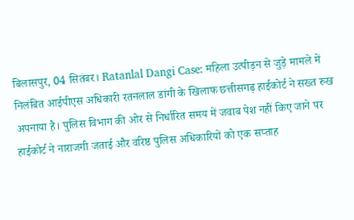बिलासपुर, 04 सितंबर। Ratanlal Dangi Case: महिला उत्पीड़न से जुड़े मामले में निलंबित आईपीएस अधिकारी रतनलाल डांगी के खिलाफ छत्तीसगढ़ हाईकोर्ट ने सख्त रुख अपनाया है। पुलिस विभाग की ओर से निर्धारित समय में जवाब पेश नहीं किए जाने पर हाईकोर्ट ने नाराजगी जताई और वरिष्ठ पुलिस अधिकारियों को एक सप्ताह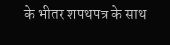के भीतर शपथपत्र के साथ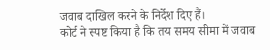जवाब दाखिल करने के निर्देश दिए हैं।
कोर्ट ने स्पष्ट किया है कि तय समय सीमा में जवाब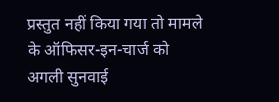प्रस्तुत नहीं किया गया तो मामले के ऑफिसर-इन-चार्ज को अगली सुनवाई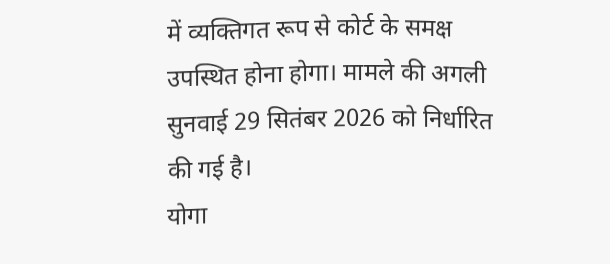में व्यक्तिगत रूप से कोर्ट के समक्ष उपस्थित होना होगा। मामले की अगली सुनवाई 29 सितंबर 2026 को निर्धारित की गई है।
योगा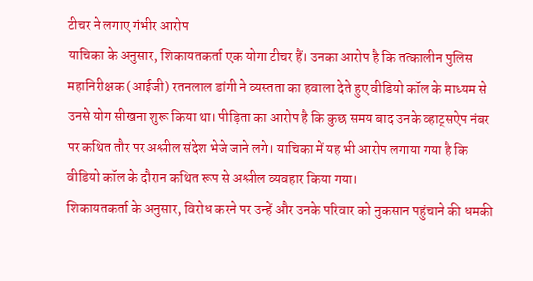टीचर ने लगाए गंभीर आरोप
याचिका के अनुसार, शिकायतकर्ता एक योगा टीचर हैं। उनका आरोप है कि तत्कालीन पुलिस महानिरीक्षक (आईजी) रतनलाल डांगी ने व्यस्तता का हवाला देते हुए वीडियो कॉल के माध्यम से उनसे योग सीखना शुरू किया था। पीड़िता का आरोप है कि कुछ समय बाद उनके व्हाट्सऐप नंबर पर कथित तौर पर अश्लील संदेश भेजे जाने लगे। याचिका में यह भी आरोप लगाया गया है कि वीडियो कॉल के दौरान कथित रूप से अश्लील व्यवहार किया गया।
शिकायतकर्ता के अनुसार, विरोध करने पर उन्हें और उनके परिवार को नुकसान पहुंचाने की धमकी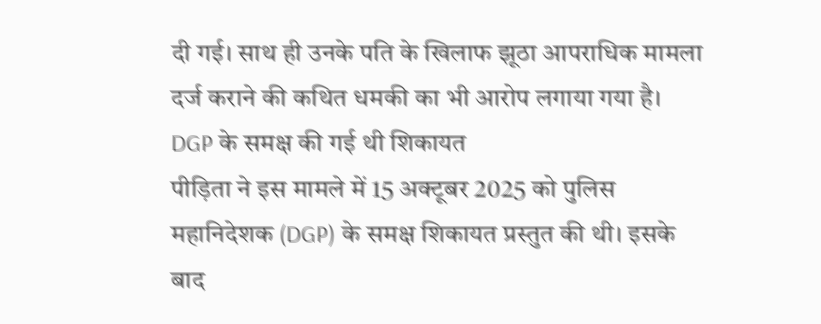दी गई। साथ ही उनके पति के खिलाफ झूठा आपराधिक मामला दर्ज कराने की कथित धमकी का भी आरोप लगाया गया है।
DGP के समक्ष की गई थी शिकायत
पीड़िता ने इस मामले में 15 अक्टूबर 2025 को पुलिस महानिदेशक (DGP) के समक्ष शिकायत प्रस्तुत की थी। इसके बाद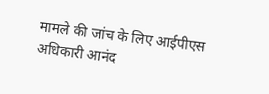मामले की जांच के लिए आईपीएस अधिकारी आनंद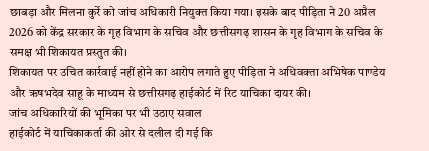छाबड़ा और मिलना कुर्रे को जांच अधिकारी नियुक्त किया गया। इसके बाद पीड़िता ने 20 अप्रैल 2026 को केंद्र सरकार के गृह विभाग के सचिव और छत्तीसगढ़ शासन के गृह विभाग के सचिव के समक्ष भी शिकायत प्रस्तुत की।
शिकायत पर उचित कार्रवाई नहीं होने का आरोप लगाते हुए पीड़िता ने अधिवक्ता अभिषेक पाण्डेय और ऋषभदेव साहू के माध्यम से छत्तीसगढ़ हाईकोर्ट में रिट याचिका दायर की।
जांच अधिकारियों की भूमिका पर भी उठाए सवाल
हाईकोर्ट में याचिकाकर्ता की ओर से दलील दी गई कि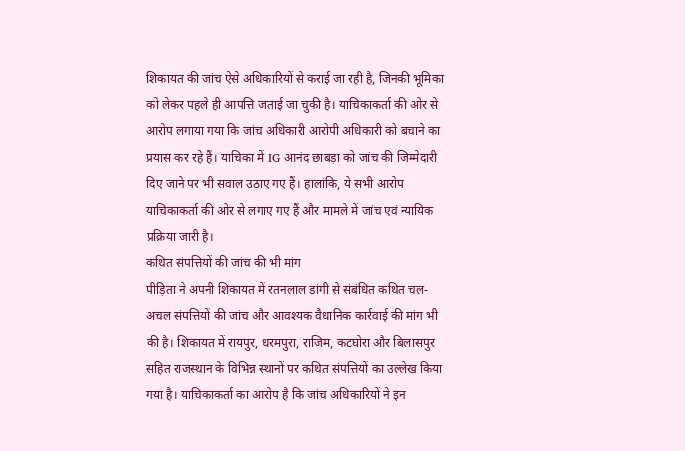शिकायत की जांच ऐसे अधिकारियों से कराई जा रही है, जिनकी भूमिका को लेकर पहले ही आपत्ति जताई जा चुकी है। याचिकाकर्ता की ओर से आरोप लगाया गया कि जांच अधिकारी आरोपी अधिकारी को बचाने का प्रयास कर रहे हैं। याचिका में IG आनंद छाबड़ा को जांच की जिम्मेदारी दिए जाने पर भी सवाल उठाए गए हैं। हालांकि, ये सभी आरोप याचिकाकर्ता की ओर से लगाए गए हैं और मामले में जांच एवं न्यायिक प्रक्रिया जारी है।
कथित संपत्तियों की जांच की भी मांग
पीड़िता ने अपनी शिकायत में रतनलाल डांगी से संबंधित कथित चल-अचल संपत्तियों की जांच और आवश्यक वैधानिक कार्रवाई की मांग भी की है। शिकायत में रायपुर, धरमपुरा, राजिम, कटघोरा और बिलासपुर सहित राजस्थान के विभिन्न स्थानों पर कथित संपत्तियों का उल्लेख किया गया है। याचिकाकर्ता का आरोप है कि जांच अधिकारियों ने इन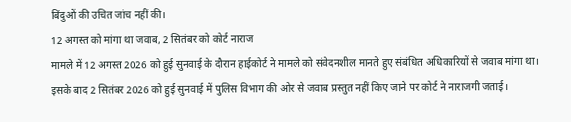बिंदुओं की उचित जांच नहीं की।
12 अगस्त को मांगा था जवाब, 2 सितंबर को कोर्ट नाराज
मामले में 12 अगस्त 2026 को हुई सुनवाई के दौरान हाईकोर्ट ने मामले को संवेदनशील मानते हुए संबंधित अधिकारियों से जवाब मांगा था। इसके बाद 2 सितंबर 2026 को हुई सुनवाई में पुलिस विभाग की ओर से जवाब प्रस्तुत नहीं किए जाने पर कोर्ट ने नाराजगी जताई।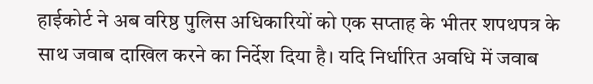हाईकोर्ट ने अब वरिष्ठ पुलिस अधिकारियों को एक सप्ताह के भीतर शपथपत्र के साथ जवाब दाखिल करने का निर्देश दिया है। यदि निर्धारित अवधि में जवाब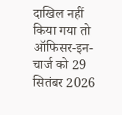दाखिल नहीं किया गया तो ऑफिसर-इन-चार्ज को 29 सितंबर 2026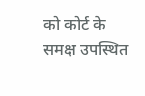को कोर्ट के समक्ष उपस्थित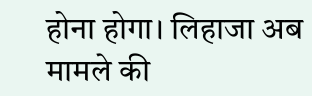होना होगा। लिहाजा अब मामले की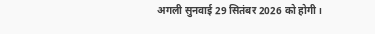अगली सुनवाई 29 सितंबर 2026 को होगी।